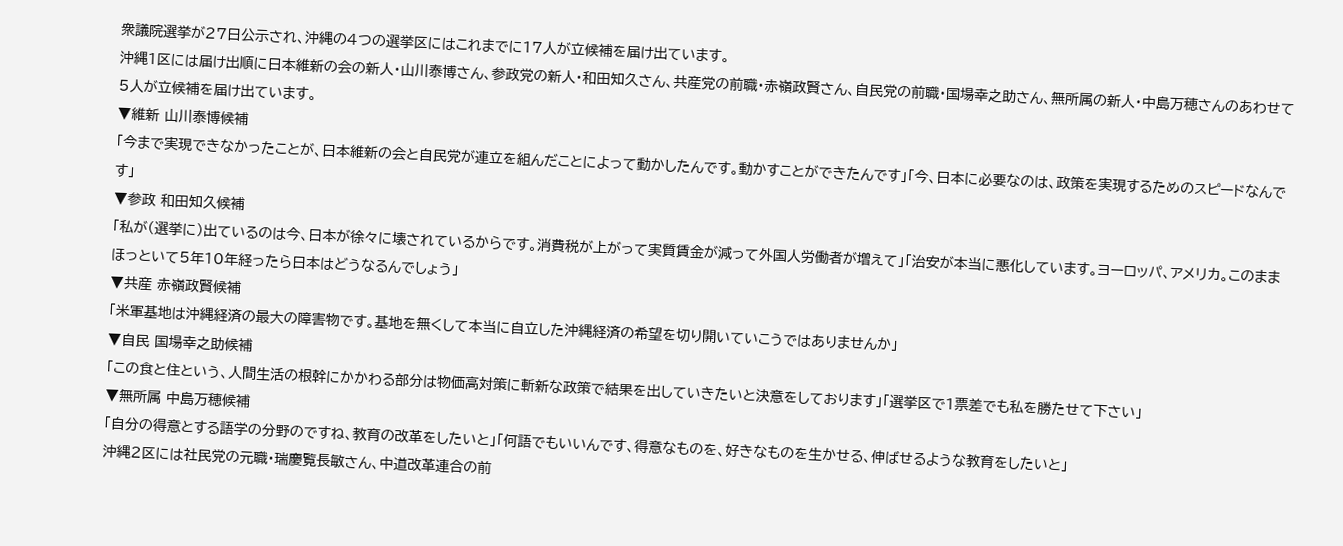衆議院選挙が27日公示され、沖縄の4つの選挙区にはこれまでに17人が立候補を届け出ています。
沖縄1区には届け出順に日本維新の会の新人・山川泰博さん、参政党の新人・和田知久さん、共産党の前職・赤嶺政賢さん、自民党の前職・国場幸之助さん、無所属の新人・中島万穂さんのあわせて5人が立候補を届け出ています。
▼維新 山川泰博候補
「今まで実現できなかったことが、日本維新の会と自民党が連立を組んだことによって動かしたんです。動かすことができたんです」「今、日本に必要なのは、政策を実現するためのスピードなんです」
▼参政 和田知久候補
「私が(選挙に)出ているのは今、日本が徐々に壊されているからです。消費税が上がって実質賃金が減って外国人労働者が増えて」「治安が本当に悪化しています。ヨーロッパ、アメリカ。このままほっといて5年10年経ったら日本はどうなるんでしょう」
▼共産 赤嶺政賢候補
「米軍基地は沖縄経済の最大の障害物です。基地を無くして本当に自立した沖縄経済の希望を切り開いていこうではありませんか」
▼自民 国場幸之助候補
「この食と住という、人間生活の根幹にかかわる部分は物価高対策に斬新な政策で結果を出していきたいと決意をしております」「選挙区で1票差でも私を勝たせて下さい」
▼無所属 中島万穂候補
「自分の得意とする語学の分野のですね、教育の改革をしたいと」「何語でもいいんです、得意なものを、好きなものを生かせる、伸ばせるような教育をしたいと」
沖縄2区には社民党の元職・瑞慶覧長敏さん、中道改革連合の前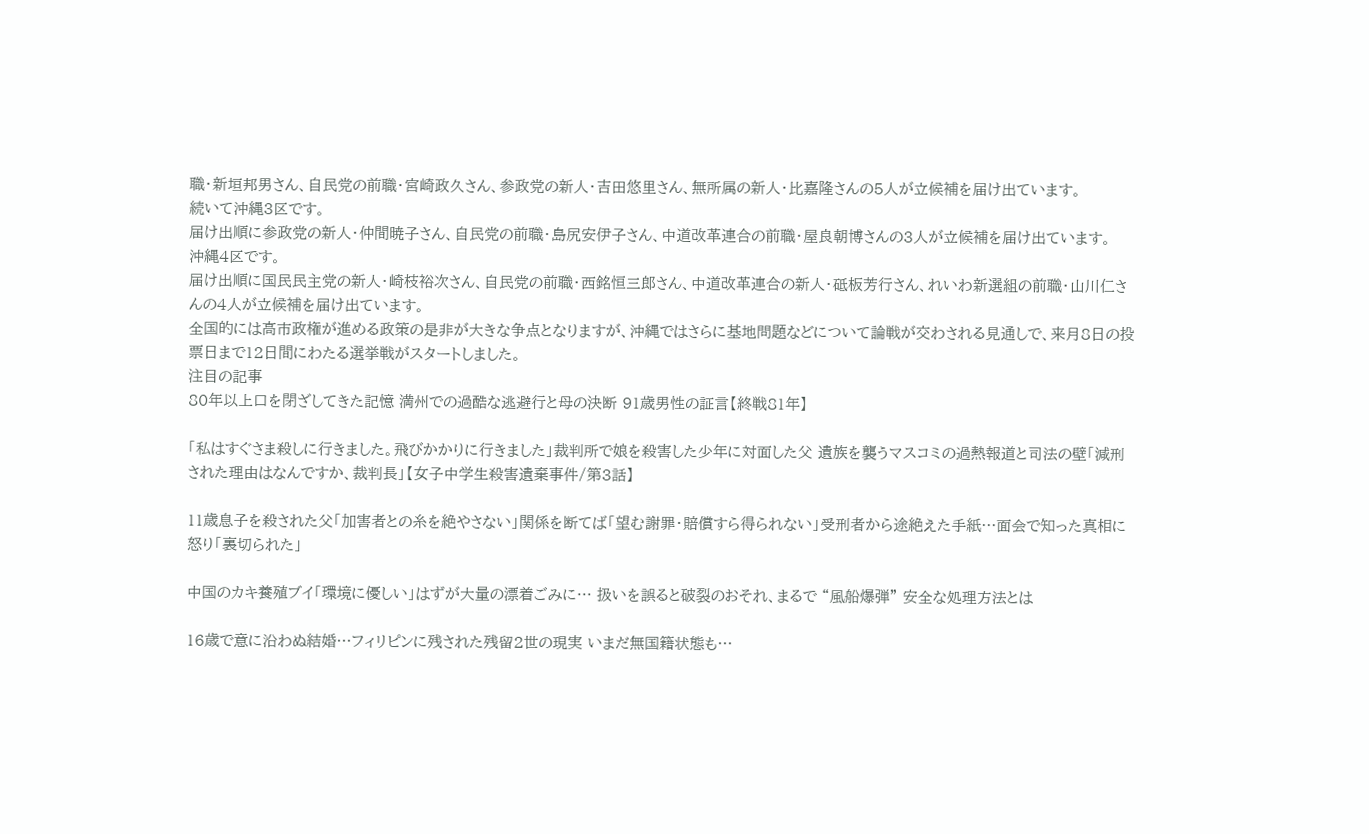職・新垣邦男さん、自民党の前職・宮崎政久さん、参政党の新人・吉田悠里さん、無所属の新人・比嘉隆さんの5人が立候補を届け出ています。
続いて沖縄3区です。
届け出順に参政党の新人・仲間暁子さん、自民党の前職・島尻安伊子さん、中道改革連合の前職・屋良朝博さんの3人が立候補を届け出ています。
沖縄4区です。
届け出順に国民民主党の新人・崎枝裕次さん、自民党の前職・西銘恒三郎さん、中道改革連合の新人・砥板芳行さん、れいわ新選組の前職・山川仁さんの4人が立候補を届け出ています。
全国的には高市政権が進める政策の是非が大きな争点となりますが、沖縄ではさらに基地問題などについて論戦が交わされる見通しで、来月8日の投票日まで12日間にわたる選挙戦がスタートしました。
注目の記事
80年以上口を閉ざしてきた記憶 満州での過酷な逃避行と母の決断 91歳男性の証言【終戦81年】

「私はすぐさま殺しに行きました。飛びかかりに行きました」裁判所で娘を殺害した少年に対面した父 遺族を襲うマスコミの過熱報道と司法の壁「減刑された理由はなんですか、裁判長」【女子中学生殺害遺棄事件/第3話】

11歳息子を殺された父「加害者との糸を絶やさない」関係を断てば「望む謝罪・賠償すら得られない」受刑者から途絶えた手紙…面会で知った真相に怒り「裏切られた」

中国のカキ養殖ブイ「環境に優しい」はずが大量の漂着ごみに… 扱いを誤ると破裂のおそれ、まるで “風船爆弾” 安全な処理方法とは

16歳で意に沿わぬ結婚…フィリピンに残された残留2世の現実 いまだ無国籍状態も…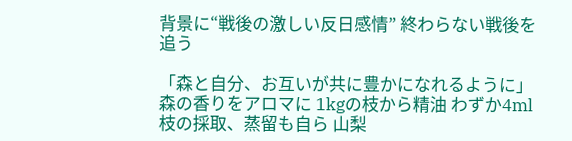背景に“戦後の激しい反日感情” 終わらない戦後を追う

「森と自分、お互いが共に豊かになれるように」 森の香りをアロマに 1kgの枝から精油 わずか4ml 枝の採取、蒸留も自ら 山梨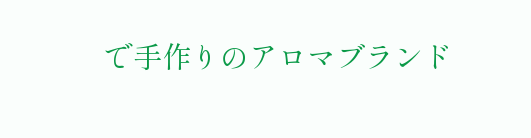で手作りのアロマブランド